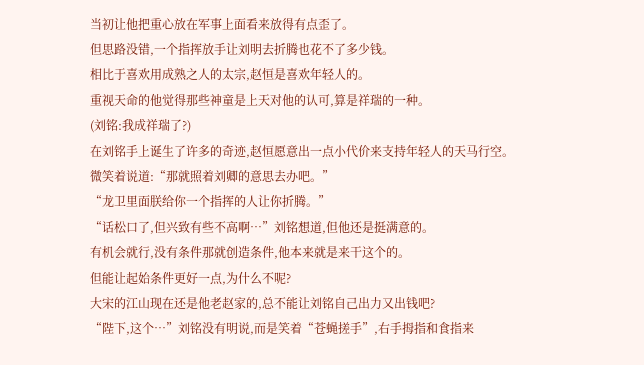当初让他把重心放在军事上面看来放得有点歪了。
但思路没错,一个指挥放手让刘明去折腾也花不了多少钱。
相比于喜欢用成熟之人的太宗,赵恒是喜欢年轻人的。
重视天命的他觉得那些神童是上天对他的认可,算是祥瑞的一种。
(刘铭:我成祥瑞了?)
在刘铭手上诞生了许多的奇迹,赵恒愿意出一点小代价来支持年轻人的天马行空。
微笑着说道:“那就照着刘卿的意思去办吧。”
“龙卫里面朕给你一个指挥的人让你折腾。”
“话松口了,但兴致有些不高啊…”刘铭想道,但他还是挺满意的。
有机会就行,没有条件那就创造条件,他本来就是来干这个的。
但能让起始条件更好一点,为什么不呢?
大宋的江山现在还是他老赵家的,总不能让刘铭自己出力又出钱吧?
“陛下,这个…”刘铭没有明说,而是笑着“苍蝇搓手”,右手拇指和食指来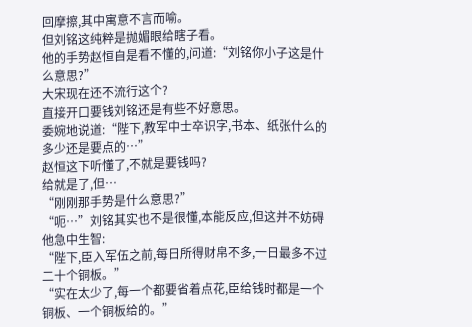回摩擦,其中寓意不言而喻。
但刘铭这纯粹是抛媚眼给瞎子看。
他的手势赵恒自是看不懂的,问道:“刘铭你小子这是什么意思?”
大宋现在还不流行这个?
直接开口要钱刘铭还是有些不好意思。
委婉地说道:“陛下,教军中士卒识字,书本、纸张什么的多少还是要点的…”
赵恒这下听懂了,不就是要钱吗?
给就是了,但…
“刚刚那手势是什么意思?”
“呃…”刘铭其实也不是很懂,本能反应,但这并不妨碍他急中生智:
“陛下,臣入军伍之前,每日所得财帛不多,一日最多不过二十个铜板。”
“实在太少了,每一个都要省着点花,臣给钱时都是一个铜板、一个铜板给的。”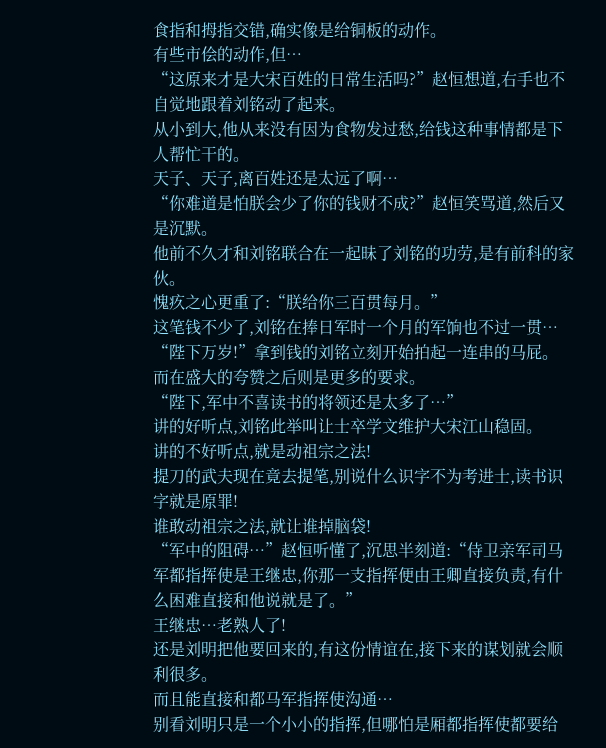食指和拇指交错,确实像是给铜板的动作。
有些市侩的动作,但…
“这原来才是大宋百姓的日常生活吗?”赵恒想道,右手也不自觉地跟着刘铭动了起来。
从小到大,他从来没有因为食物发过愁,给钱这种事情都是下人帮忙干的。
天子、天子,离百姓还是太远了啊…
“你难道是怕朕会少了你的钱财不成?”赵恒笑骂道,然后又是沉默。
他前不久才和刘铭联合在一起昧了刘铭的功劳,是有前科的家伙。
愧疚之心更重了:“朕给你三百贯每月。”
这笔钱不少了,刘铭在捧日军时一个月的军饷也不过一贯…
“陛下万岁!”拿到钱的刘铭立刻开始拍起一连串的马屁。
而在盛大的夸赞之后则是更多的要求。
“陛下,军中不喜读书的将领还是太多了…”
讲的好听点,刘铭此举叫让士卒学文维护大宋江山稳固。
讲的不好听点,就是动祖宗之法!
提刀的武夫现在竟去提笔,别说什么识字不为考进士,读书识字就是原罪!
谁敢动祖宗之法,就让谁掉脑袋!
“军中的阻碍…”赵恒听懂了,沉思半刻道:“侍卫亲军司马军都指挥使是王继忠,你那一支指挥便由王卿直接负责,有什么困难直接和他说就是了。”
王继忠…老熟人了!
还是刘明把他要回来的,有这份情谊在,接下来的谋划就会顺利很多。
而且能直接和都马军指挥使沟通…
别看刘明只是一个小小的指挥,但哪怕是厢都指挥使都要给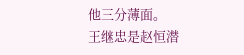他三分薄面。
王继忠是赵恒潜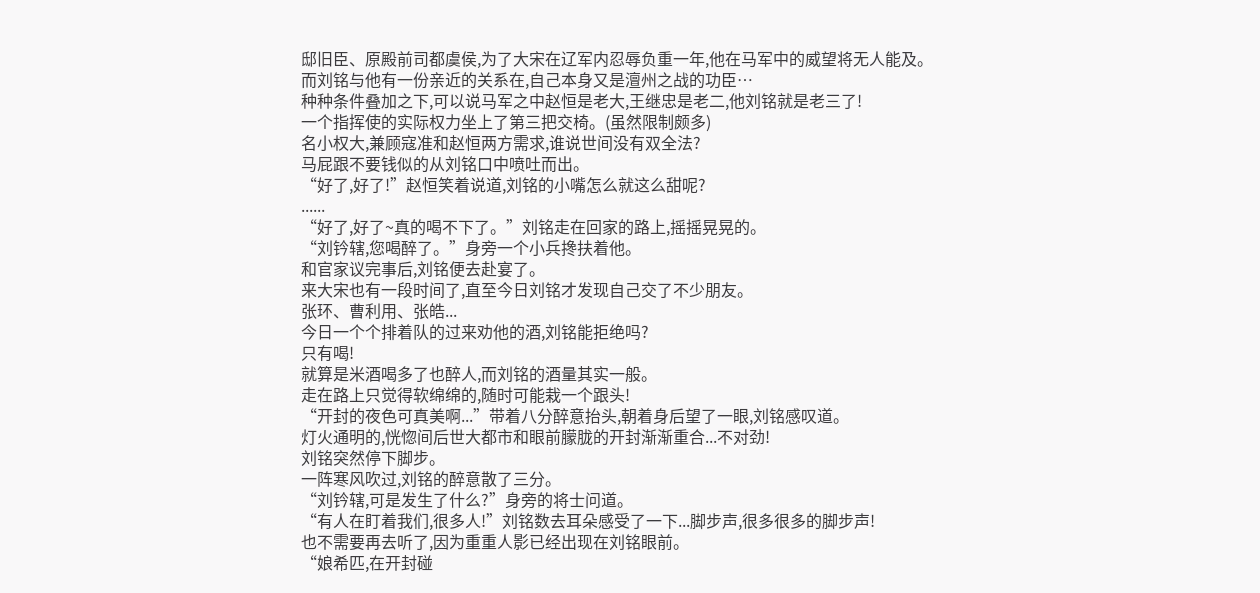邸旧臣、原殿前司都虞侯,为了大宋在辽军内忍辱负重一年,他在马军中的威望将无人能及。
而刘铭与他有一份亲近的关系在,自己本身又是澶州之战的功臣…
种种条件叠加之下,可以说马军之中赵恒是老大,王继忠是老二,他刘铭就是老三了!
一个指挥使的实际权力坐上了第三把交椅。(虽然限制颇多)
名小权大,兼顾寇准和赵恒两方需求,谁说世间没有双全法?
马屁跟不要钱似的从刘铭口中喷吐而出。
“好了,好了!”赵恒笑着说道,刘铭的小嘴怎么就这么甜呢?
......
“好了,好了~真的喝不下了。”刘铭走在回家的路上,摇摇晃晃的。
“刘钤辖,您喝醉了。”身旁一个小兵搀扶着他。
和官家议完事后,刘铭便去赴宴了。
来大宋也有一段时间了,直至今日刘铭才发现自己交了不少朋友。
张环、曹利用、张皓...
今日一个个排着队的过来劝他的酒,刘铭能拒绝吗?
只有喝!
就算是米酒喝多了也醉人,而刘铭的酒量其实一般。
走在路上只觉得软绵绵的,随时可能栽一个跟头!
“开封的夜色可真美啊...”带着八分醉意抬头,朝着身后望了一眼,刘铭感叹道。
灯火通明的,恍惚间后世大都市和眼前朦胧的开封渐渐重合...不对劲!
刘铭突然停下脚步。
一阵寒风吹过,刘铭的醉意散了三分。
“刘钤辖,可是发生了什么?”身旁的将士问道。
“有人在盯着我们,很多人!”刘铭数去耳朵感受了一下...脚步声,很多很多的脚步声!
也不需要再去听了,因为重重人影已经出现在刘铭眼前。
“娘希匹,在开封碰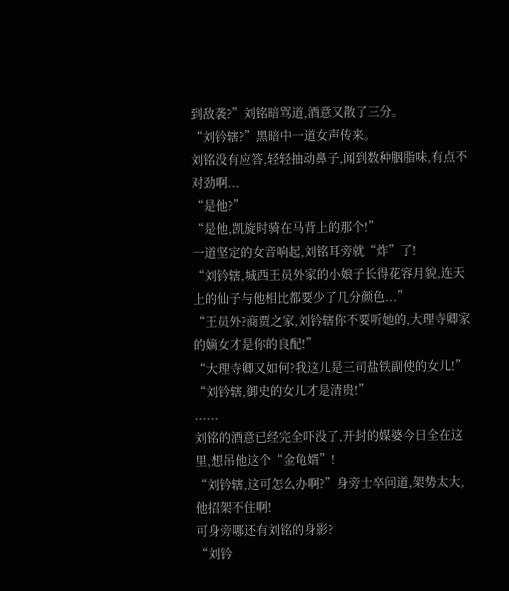到敌袭?”刘铭暗骂道,酒意又散了三分。
“刘钤辖?”黑暗中一道女声传来。
刘铭没有应答,轻轻抽动鼻子,闻到数种胭脂味,有点不对劲啊...
“是他?”
“是他,凯旋时骑在马背上的那个!”
一道坚定的女音响起,刘铭耳旁就“炸”了!
“刘钤辖,城西王员外家的小娘子长得花容月貌,连天上的仙子与他相比都要少了几分颜色...”
“王员外?商贾之家,刘钤辖你不要听她的,大理寺卿家的嫡女才是你的良配!”
“大理寺卿又如何?我这儿是三司盐铁副使的女儿!”
“刘钤辖,御史的女儿才是清贵!”
......
刘铭的酒意已经完全吓没了,开封的媒婆今日全在这里,想吊他这个“金龟婿”!
“刘钤辖,这可怎么办啊?”身旁士卒问道,架势太大,他招架不住啊!
可身旁哪还有刘铭的身影?
“刘钤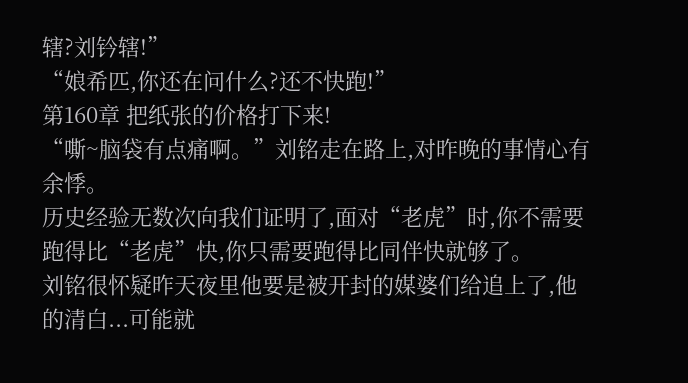辖?刘钤辖!”
“娘希匹,你还在问什么?还不快跑!”
第160章 把纸张的价格打下来!
“嘶~脑袋有点痛啊。”刘铭走在路上,对昨晚的事情心有余悸。
历史经验无数次向我们证明了,面对“老虎”时,你不需要跑得比“老虎”快,你只需要跑得比同伴快就够了。
刘铭很怀疑昨天夜里他要是被开封的媒婆们给追上了,他的清白...可能就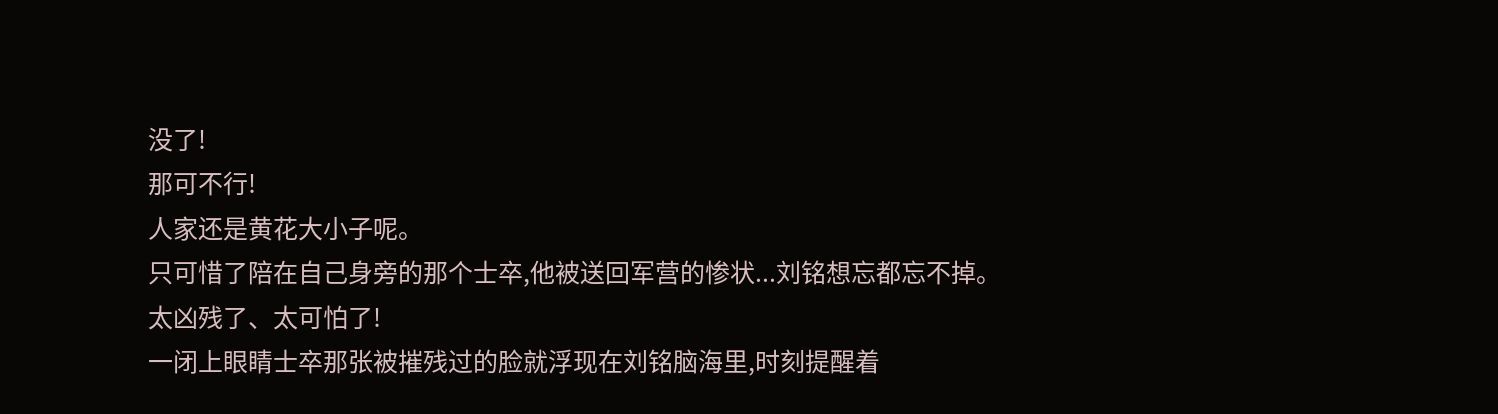没了!
那可不行!
人家还是黄花大小子呢。
只可惜了陪在自己身旁的那个士卒,他被送回军营的惨状...刘铭想忘都忘不掉。
太凶残了、太可怕了!
一闭上眼睛士卒那张被摧残过的脸就浮现在刘铭脑海里,时刻提醒着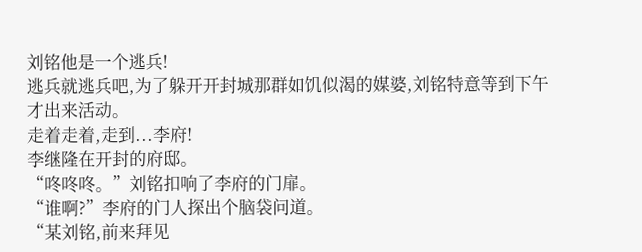刘铭他是一个逃兵!
逃兵就逃兵吧,为了躲开开封城那群如饥似渴的媒婆,刘铭特意等到下午才出来活动。
走着走着,走到...李府!
李继隆在开封的府邸。
“咚咚咚。”刘铭扣响了李府的门扉。
“谁啊?”李府的门人探出个脑袋问道。
“某刘铭,前来拜见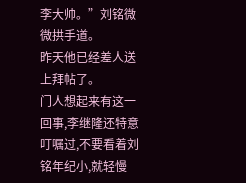李大帅。”刘铭微微拱手道。
昨天他已经差人送上拜帖了。
门人想起来有这一回事,李继隆还特意叮嘱过,不要看着刘铭年纪小,就轻慢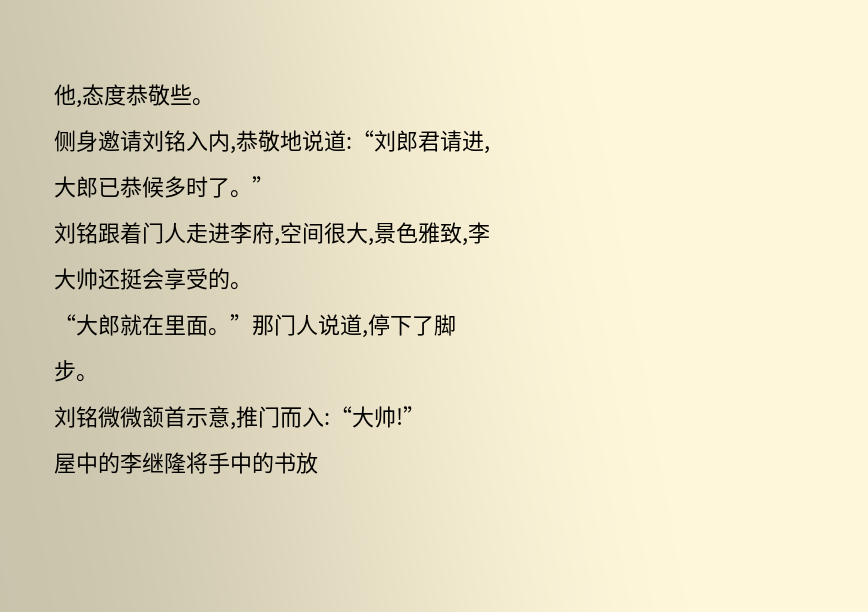他,态度恭敬些。
侧身邀请刘铭入内,恭敬地说道:“刘郎君请进,大郎已恭候多时了。”
刘铭跟着门人走进李府,空间很大,景色雅致,李大帅还挺会享受的。
“大郎就在里面。”那门人说道,停下了脚步。
刘铭微微颔首示意,推门而入:“大帅!”
屋中的李继隆将手中的书放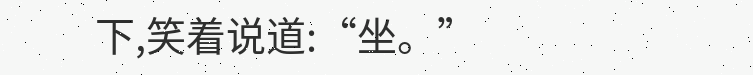下,笑着说道:“坐。”